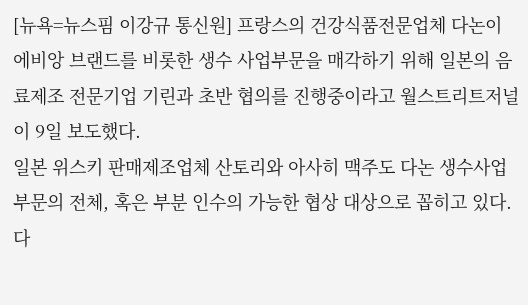[뉴욕=뉴스핌 이강규 통신원] 프랑스의 건강식품전문업체 다논이 에비앙 브랜드를 비롯한 생수 사업부문을 매각하기 위해 일본의 음료제조 전문기업 기린과 초반 협의를 진행중이라고 월스트리트저널이 9일 보도했다.
일본 위스키 판매제조업체 산토리와 아사히 맥주도 다논 생수사업부문의 전체, 혹은 부분 인수의 가능한 협상 대상으로 꼽히고 있다.
다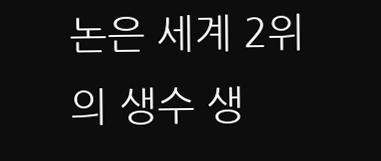논은 세계 2위의 생수 생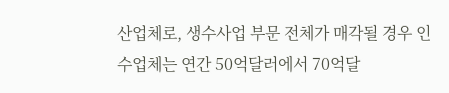산업체로, 생수사업 부문 전체가 매각될 경우 인수업체는 연간 50억달러에서 70억달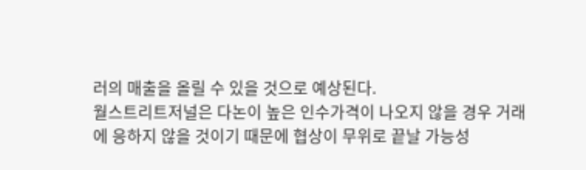러의 매출을 올릴 수 있을 것으로 예상된다.
월스트리트저널은 다논이 높은 인수가격이 나오지 않을 경우 거래에 응하지 않을 것이기 때문에 협상이 무위로 끝날 가능성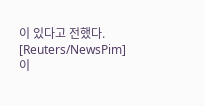이 있다고 전했다.
[Reuters/NewsPim]이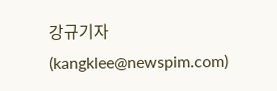강규기자(kangklee@newspim.com)